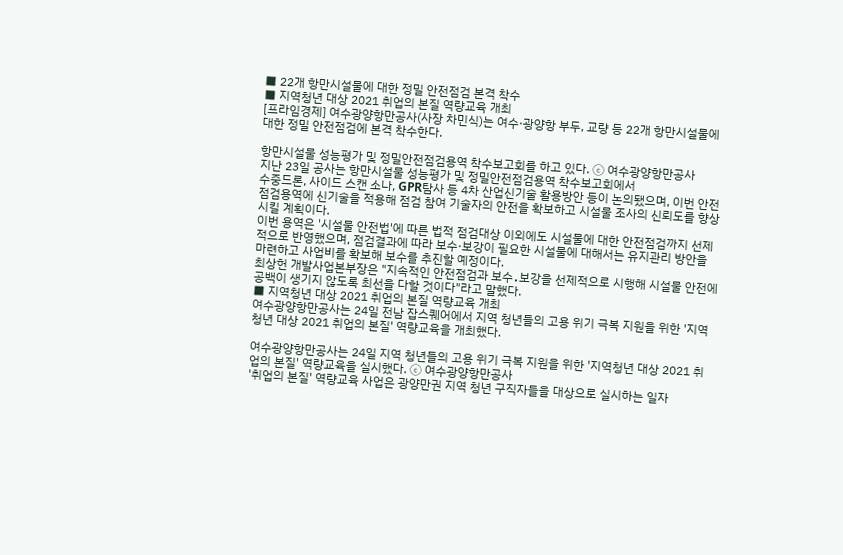■ 22개 항만시설물에 대한 정밀 안전점검 본격 착수
■ 지역청년 대상 2021 취업의 본질 역량교육 개최
[프라임경제] 여수광양항만공사(사장 차민식)는 여수·광양항 부두, 교량 등 22개 항만시설물에 대한 정밀 안전점검에 본격 착수한다.

항만시설물 성능평가 및 정밀안전점검용역 착수보고회를 하고 있다. ⓒ 여수광양항만공사
지난 23일 공사는 항만시설물 성능평가 및 정밀안전점검용역 착수보고회에서
수중드론, 사이드 스캔 소나, GPR탐사 등 4차 산업신기술 활용방안 등이 논의됐으며, 이번 안전점검용역에 신기술을 적용해 점검 참여 기술자의 안전을 확보하고 시설물 조사의 신뢰도를 향상시킬 계획이다.
이번 용역은 '시설물 안전법'에 따른 법적 점검대상 이외에도 시설물에 대한 안전점검까지 선제적으로 반영했으며, 점검결과에 따라 보수·보강이 필요한 시설물에 대해서는 유지관리 방안을 마련하고 사업비를 확보해 보수를 추진할 예정이다.
최상헌 개발사업본부장은 "지속적인 안전점검과 보수․보강을 선제적으로 시행해 시설물 안전에 공백이 생기지 않도록 최선을 다할 것이다"라고 말했다.
■ 지역청년 대상 2021 취업의 본질 역량교육 개최
여수광양항만공사는 24일 전남 잡스퀘어에서 지역 청년들의 고용 위기 극복 지원을 위한 '지역청년 대상 2021 취업의 본질' 역량교육을 개최했다.

여수광양항만공사는 24일 지역 청년들의 고용 위기 극복 지원을 위한 '지역청년 대상 2021 취업의 본질' 역량교육을 실시했다. ⓒ 여수광양항만공사
'취업의 본질' 역량교육 사업은 광양만권 지역 청년 구직자들을 대상으로 실시하는 일자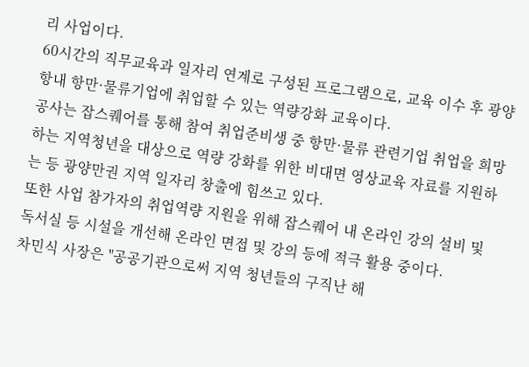리 사업이다.
60시간의 직무교육과 일자리 연계로 구성된 프로그램으로, 교육 이수 후 광양항내 항만·물류기업에 취업할 수 있는 역량강화 교육이다.
공사는 잡스퀘어를 통해 참여 취업준비생 중 항만·물류 관련기업 취업을 희망하는 지역청년을 대상으로 역량 강화를 위한 비대면 영상교육 자료를 지원하는 등 광양만권 지역 일자리 창출에 힘쓰고 있다.
또한 사업 참가자의 취업역량 지원을 위해 잡스퀘어 내 온라인 강의 설비 및 독서실 등 시설을 개선해 온라인 면접 및 강의 등에 적극 활용 중이다.
차민식 사장은 "공공기관으로써 지역 청년들의 구직난 해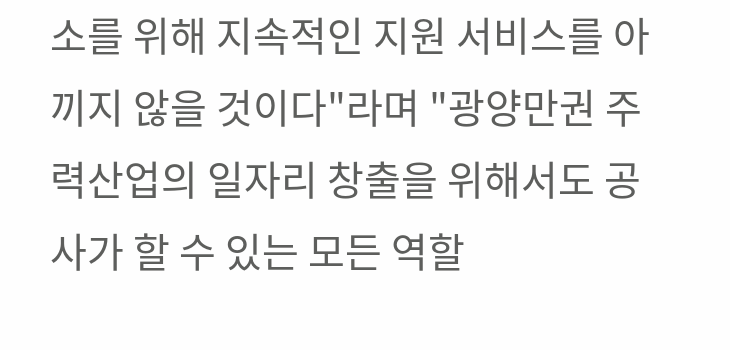소를 위해 지속적인 지원 서비스를 아끼지 않을 것이다"라며 "광양만권 주력산업의 일자리 창출을 위해서도 공사가 할 수 있는 모든 역할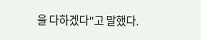을 다하겠다"고 말했다.